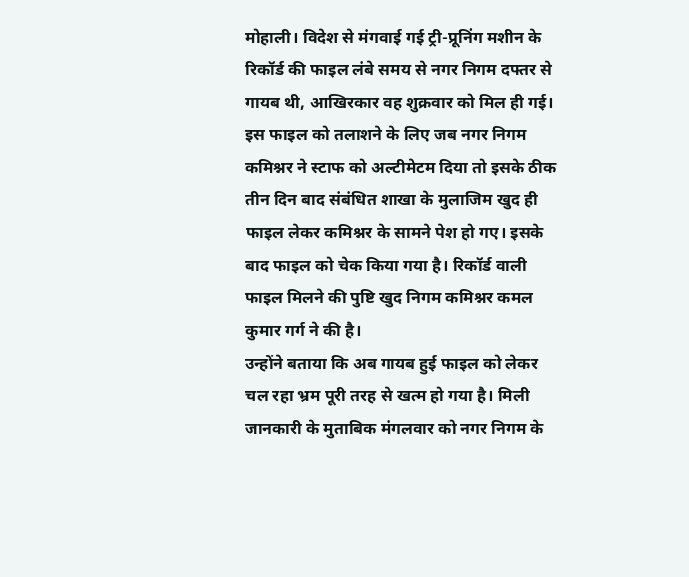मोहाली। विदेश से मंगवाई गई ट्री-प्रूनिंग मशीन के रिकॉर्ड की फाइल लंबे समय से नगर निगम दफ्तर से गायब थी, आखिरकार वह शुक्रवार को मिल ही गई।
इस फाइल को तलाशने के लिए जब नगर निगम कमिश्नर ने स्टाफ को अल्टीमेटम दिया तो इसके ठीक तीन दिन बाद संबंधित शाखा के मुलाजिम खुद ही फाइल लेकर कमिश्नर के सामने पेश हो गए। इसके बाद फाइल को चेक किया गया है। रिकॉर्ड वाली फाइल मिलने की पुष्टि खुद निगम कमिश्नर कमल कुमार गर्ग ने की है।
उन्होंने बताया कि अब गायब हुई फाइल को लेकर चल रहा भ्रम पूरी तरह से खत्म हो गया है। मिली जानकारी के मुताबिक मंगलवार को नगर निगम के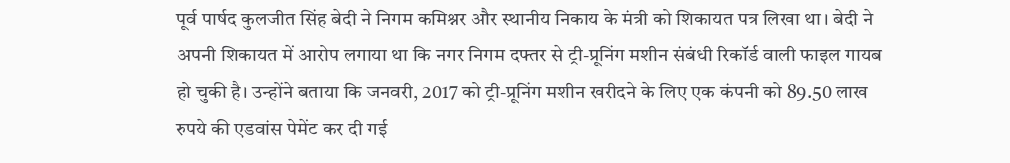पूर्व पार्षद कुलजीत सिंह बेदी ने निगम कमिश्नर और स्थानीय निकाय के मंत्री को शिकायत पत्र लिखा था। बेदी ने अपनी शिकायत में आरोप लगाया था कि नगर निगम दफ्तर से ट्री-प्रूनिंग मशीन संबंधी रिकॉर्ड वाली फाइल गायब हो चुकी है। उन्होंने बताया कि जनवरी, 2017 को ट्री-प्रूनिंग मशीन खरीदने के लिए एक कंपनी को 89.50 लाख रुपये की एडवांस पेमेंट कर दी गई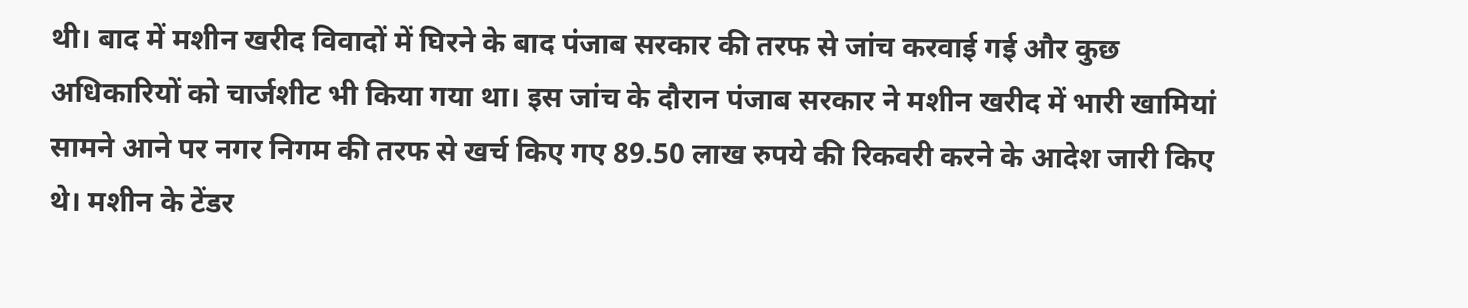थी। बाद में मशीन खरीद विवादों में घिरने के बाद पंजाब सरकार की तरफ से जांच करवाई गई और कुछ अधिकारियों को चार्जशीट भी किया गया था। इस जांच के दौरान पंजाब सरकार ने मशीन खरीद में भारी खामियां सामने आने पर नगर निगम की तरफ से खर्च किए गए 89.50 लाख रुपये की रिकवरी करने के आदेश जारी किए थे। मशीन के टेंडर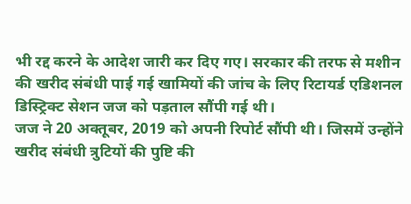भी रद्द करने के आदेश जारी कर दिए गए। सरकार की तरफ से मशीन की खरीद संबंधी पाई गई खामियों की जांच के लिए रिटायर्ड एडिशनल डिस्ट्रिक्ट सेशन जज को पड़ताल सौंपी गई थी।
जज ने 20 अक्तूबर, 2019 को अपनी रिपोर्ट सौंपी थी। जिसमें उन्होंने खरीद संबंधी त्रुटियों की पुष्टि की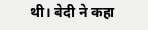थी। बेदी ने कहा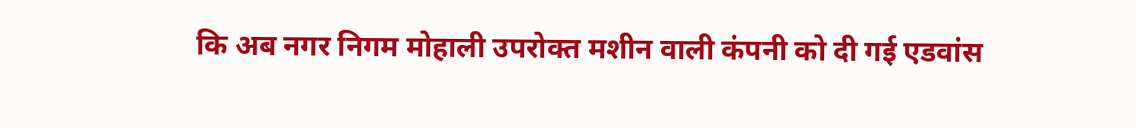कि अब नगर निगम मोहाली उपरोक्त मशीन वाली कंपनी को दी गई एडवांस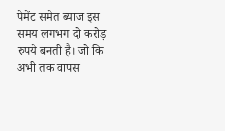पेमेंट समेत ब्याज इस समय लगभग दो करोड़ रुपये बनती है। जो कि अभी तक वापस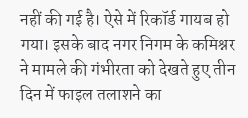नहीं की गई है। ऐसे में रिकॉर्ड गायब हो गया। इसके बाद नगर निगम के कमिश्नर ने मामले की गंभीरता को देखते हुए तीन दिन में फाइल तलाशने का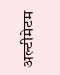अल्टीमेटम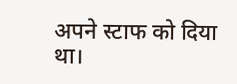अपने स्टाफ को दिया था।